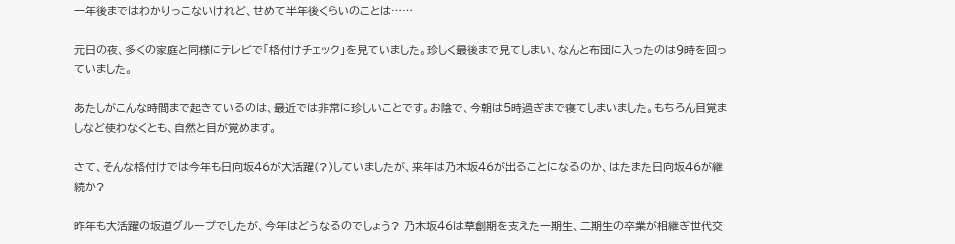一年後まではわかりっこないけれど、せめて半年後くらいのことは……

元日の夜、多くの家庭と同様にテレビで「格付けチェック」を見ていました。珍しく最後まで見てしまい、なんと布団に入ったのは9時を回っていました。

あたしがこんな時間まで起きているのは、最近では非常に珍しいことです。お陰で、今朝は5時過ぎまで寝てしまいました。もちろん目覚ましなど使わなくとも、自然と目が覚めます。

さて、そんな格付けでは今年も日向坂46が大活躍(?)していましたが、来年は乃木坂46が出ることになるのか、はたまた日向坂46が継続か?

昨年も大活躍の坂道グループでしたが、今年はどうなるのでしょう? 乃木坂46は草創期を支えた一期生、二期生の卒業が相継ぎ世代交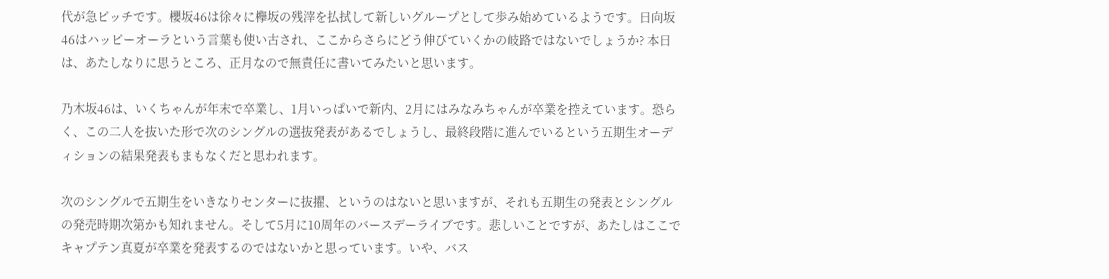代が急ピッチです。櫻坂46は徐々に欅坂の残滓を払拭して新しいグループとして歩み始めているようです。日向坂46はハッピーオーラという言葉も使い古され、ここからさらにどう伸びていくかの岐路ではないでしょうか? 本日は、あたしなりに思うところ、正月なので無責任に書いてみたいと思います。

乃木坂46は、いくちゃんが年末で卒業し、1月いっぱいで新内、2月にはみなみちゃんが卒業を控えています。恐らく、この二人を抜いた形で次のシングルの選抜発表があるでしょうし、最終段階に進んでいるという五期生オーディションの結果発表もまもなくだと思われます。

次のシングルで五期生をいきなりセンターに抜擢、というのはないと思いますが、それも五期生の発表とシングルの発売時期次第かも知れません。そして5月に10周年のバースデーライブです。悲しいことですが、あたしはここでキャプテン真夏が卒業を発表するのではないかと思っています。いや、バス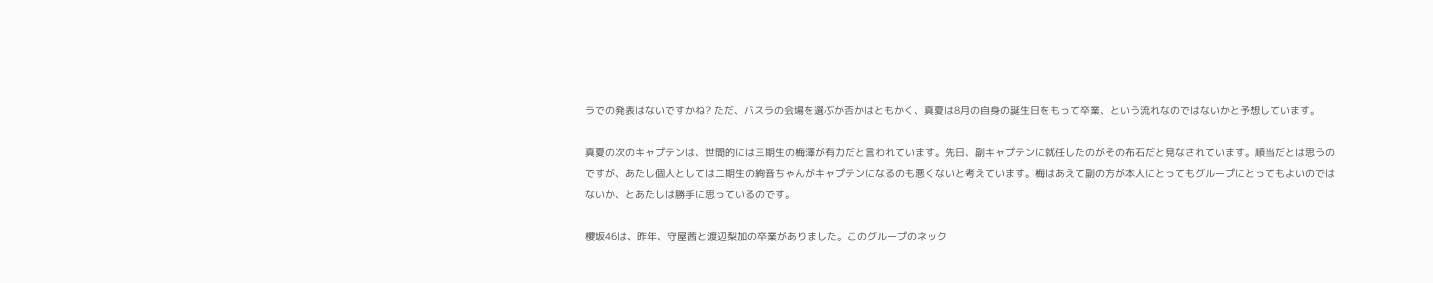ラでの発表はないですかね? ただ、バスラの会場を選ぶか否かはともかく、真夏は8月の自身の誕生日をもって卒業、という流れなのではないかと予想しています。

真夏の次のキャプテンは、世間的には三期生の梅澤が有力だと言われています。先日、副キャプテンに就任したのがその布石だと見なされています。順当だとは思うのですが、あたし個人としては二期生の絢音ちゃんがキャプテンになるのも悪くないと考えています。梅はあえて副の方が本人にとってもグループにとってもよいのではないか、とあたしは勝手に思っているのです。

櫻坂46は、昨年、守屋茜と渡辺梨加の卒業がありました。このグループのネック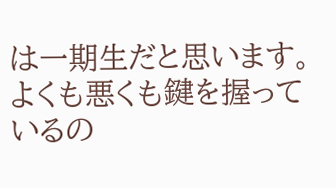は一期生だと思います。よくも悪くも鍵を握っているの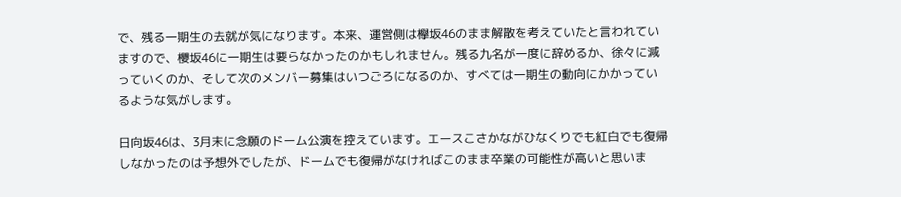で、残る一期生の去就が気になります。本来、運営側は欅坂46のまま解散を考えていたと言われていますので、櫻坂46に一期生は要らなかったのかもしれません。残る九名が一度に辞めるか、徐々に減っていくのか、そして次のメンバー募集はいつごろになるのか、すべては一期生の動向にかかっているような気がします。

日向坂46は、3月末に念願のドーム公演を控えています。エースこさかながひなくりでも紅白でも復帰しなかったのは予想外でしたが、ドームでも復帰がなければこのまま卒業の可能性が高いと思いま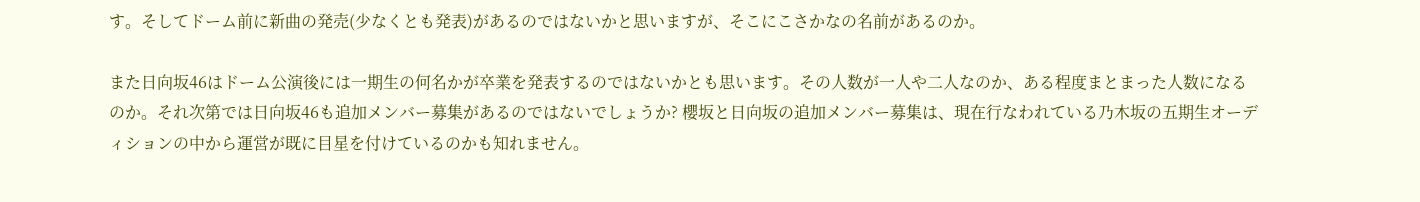す。そしてドーム前に新曲の発売(少なくとも発表)があるのではないかと思いますが、そこにこさかなの名前があるのか。

また日向坂46はドーム公演後には一期生の何名かが卒業を発表するのではないかとも思います。その人数が一人や二人なのか、ある程度まとまった人数になるのか。それ次第では日向坂46も追加メンバー募集があるのではないでしょうか? 櫻坂と日向坂の追加メンバー募集は、現在行なわれている乃木坂の五期生オーディションの中から運営が既に目星を付けているのかも知れません。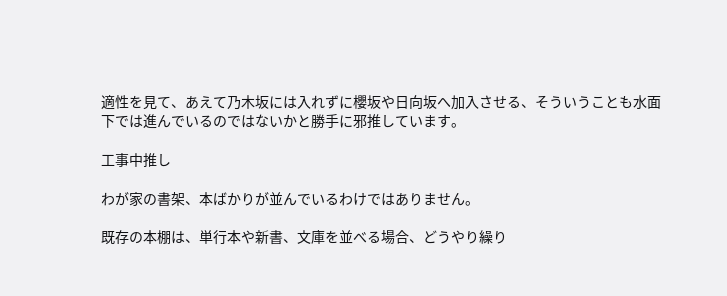適性を見て、あえて乃木坂には入れずに櫻坂や日向坂へ加入させる、そういうことも水面下では進んでいるのではないかと勝手に邪推しています。

工事中推し

わが家の書架、本ばかりが並んでいるわけではありません。

既存の本棚は、単行本や新書、文庫を並べる場合、どうやり繰り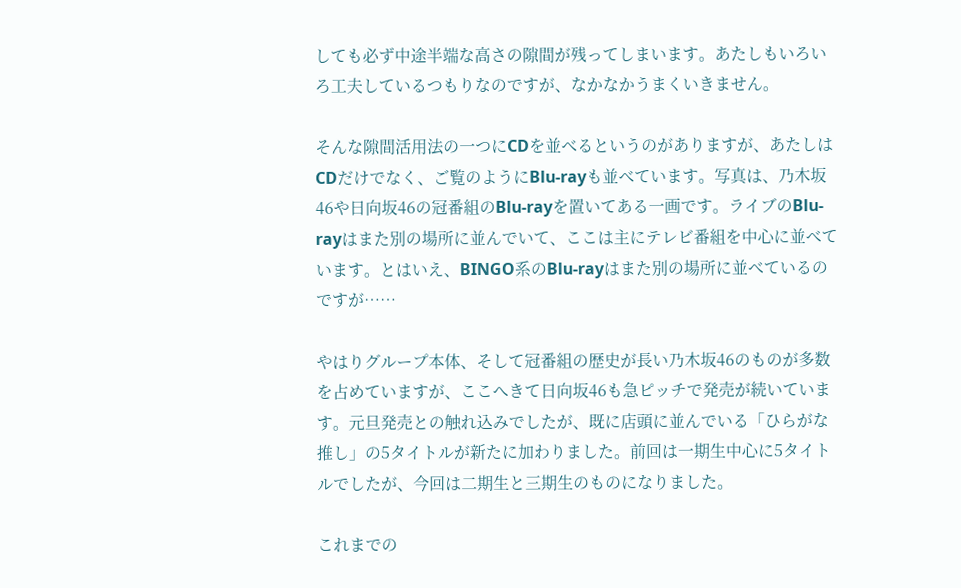しても必ず中途半端な高さの隙間が残ってしまいます。あたしもいろいろ工夫しているつもりなのですが、なかなかうまくいきません。

そんな隙間活用法の一つにCDを並べるというのがありますが、あたしはCDだけでなく、ご覧のようにBlu-rayも並べています。写真は、乃木坂46や日向坂46の冠番組のBlu-rayを置いてある一画です。ライブのBlu-rayはまた別の場所に並んでいて、ここは主にテレビ番組を中心に並べています。とはいえ、BINGO系のBlu-rayはまた別の場所に並べているのですが……

やはりグループ本体、そして冠番組の歴史が長い乃木坂46のものが多数を占めていますが、ここへきて日向坂46も急ピッチで発売が続いています。元旦発売との触れ込みでしたが、既に店頭に並んでいる「ひらがな推し」の5タイトルが新たに加わりました。前回は一期生中心に5タイトルでしたが、今回は二期生と三期生のものになりました。

これまでの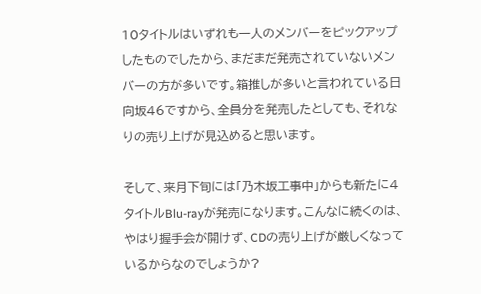10タイトルはいずれも一人のメンバーをピックアップしたものでしたから、まだまだ発売されていないメンバーの方が多いです。箱推しが多いと言われている日向坂46ですから、全員分を発売したとしても、それなりの売り上げが見込めると思います。

そして、来月下旬には「乃木坂工事中」からも新たに4タイトルBlu-rayが発売になります。こんなに続くのは、やはり握手会が開けず、CDの売り上げが厳しくなっているからなのでしょうか?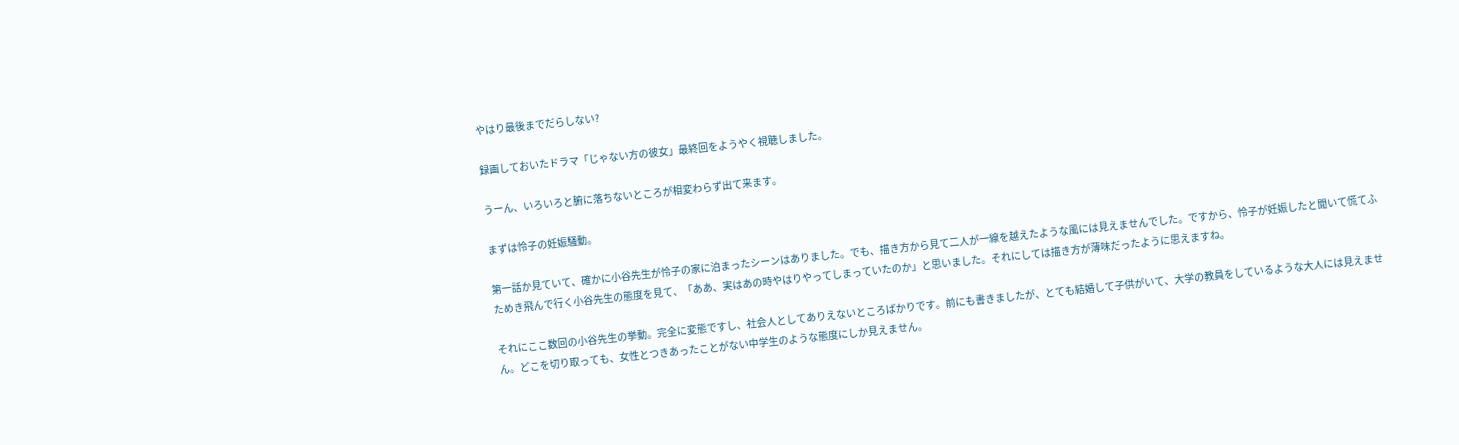やはり最後までだらしない?

録画しておいたドラマ「じゃない方の彼女」最終回をようやく視聴しました。

うーん、いろいろと腑に落ちないところが相変わらず出て来ます。

まずは怜子の妊娠騒動。

第一話か見ていて、確かに小谷先生が怜子の家に泊まったシーンはありました。でも、描き方から見て二人が一線を越えたような風には見えませんでした。ですから、怜子が妊娠したと聞いて慌てふためき飛んで行く小谷先生の態度を見て、「ああ、実はあの時やはりやってしまっていたのか」と思いました。それにしては描き方が薄味だったように思えますね。

それにここ数回の小谷先生の挙動。完全に変態ですし、社会人としてありえないところばかりです。前にも書きましたが、とても結婚して子供がいて、大学の教員をしているような大人には見えません。どこを切り取っても、女性とつきあったことがない中学生のような態度にしか見えません。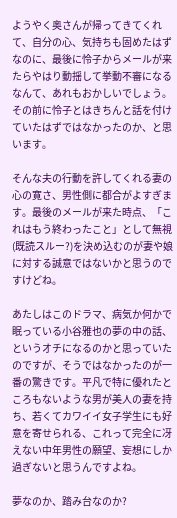ようやく奥さんが帰ってきてくれて、自分の心、気持ちも固めたはずなのに、最後に怜子からメールが来たらやはり動揺して挙動不審になるなんて、あれもおかしいでしょう。その前に怜子とはきちんと話を付けていたはずではなかったのか、と思います。

そんな夫の行動を許してくれる妻の心の寛さ、男性側に都合がよすぎます。最後のメールが来た時点、「これはもう終わったこと」として無視(既読スルー?)を決め込むのが妻や娘に対する誠意ではないかと思うのですけどね。

あたしはこのドラマ、病気か何かで眠っている小谷雅也の夢の中の話、というオチになるのかと思っていたのですが、そうではなかったのが一番の驚きです。平凡で特に優れたところもないような男が美人の妻を持ち、若くてカワイイ女子学生にも好意を寄せられる、これって完全に冴えない中年男性の願望、妄想にしか過ぎないと思うんですよね。

夢なのか、踏み台なのか?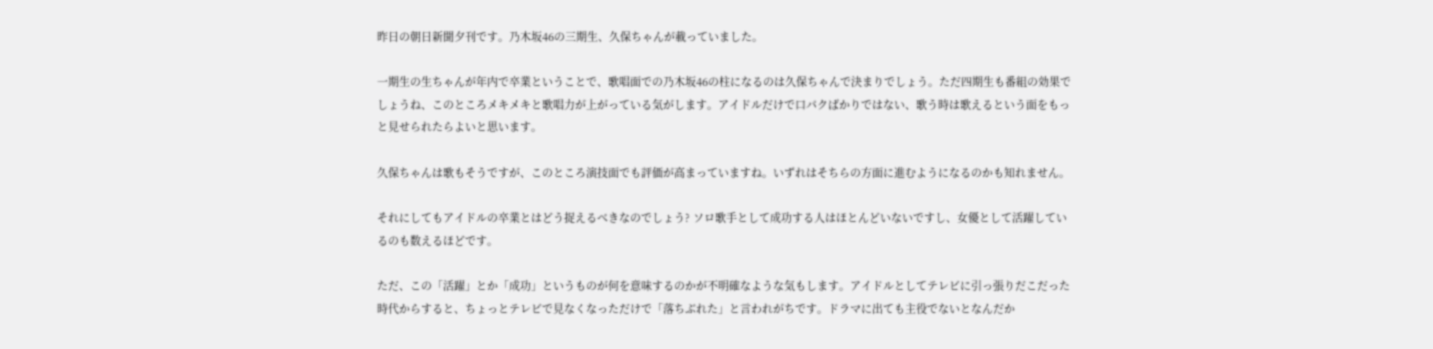昨日の朝日新聞夕刊です。乃木坂46の三期生、久保ちゃんが載っていました。

一期生の生ちゃんが年内で卒業ということで、歌唱面での乃木坂46の柱になるのは久保ちゃんで決まりでしょう。ただ四期生も番組の効果でしょうね、このところメキメキと歌唱力が上がっている気がします。アイドルだけで口パクばかりではない、歌う時は歌えるという面をもっと見せられたらよいと思います。

久保ちゃんは歌もそうですが、このところ演技面でも評価が高まっていますね。いずれはそちらの方面に進むようになるのかも知れません。

それにしてもアイドルの卒業とはどう捉えるべきなのでしょう? ソロ歌手として成功する人はほとんどいないですし、女優として活躍しているのも数えるほどです。

ただ、この「活躍」とか「成功」というものが何を意味するのかが不明確なような気もします。アイドルとしてテレビに引っ張りだこだった時代からすると、ちょっとテレビで見なくなっただけで「落ちぶれた」と言われがちです。ドラマに出ても主役でないとなんだか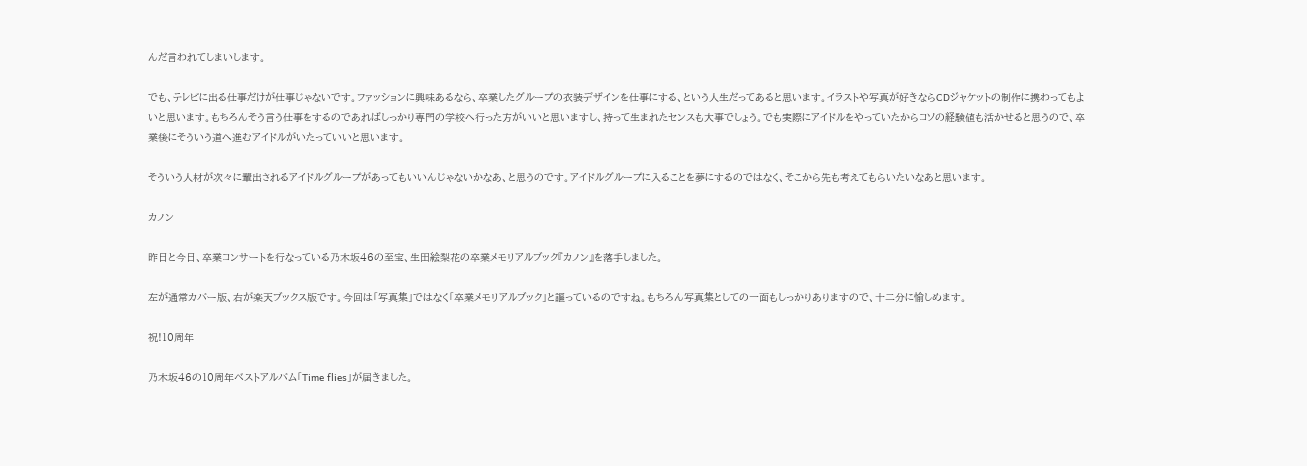んだ言われてしまいします。

でも、テレビに出る仕事だけが仕事じゃないです。ファッションに興味あるなら、卒業したグループの衣装デザインを仕事にする、という人生だってあると思います。イラストや写真が好きならCDジャケットの制作に携わってもよいと思います。もちろんそう言う仕事をするのであればしっかり専門の学校へ行った方がいいと思いますし、持って生まれたセンスも大事でしょう。でも実際にアイドルをやっていたからコソの経験値も活かせると思うので、卒業後にそういう道へ進むアイドルがいたっていいと思います。

そういう人材が次々に輩出されるアイドルグループがあってもいいんじゃないかなあ、と思うのです。アイドルグループに入ることを夢にするのではなく、そこから先も考えてもらいたいなあと思います。

カノン

昨日と今日、卒業コンサートを行なっている乃木坂46の至宝、生田絵梨花の卒業メモリアルブック『カノン』を落手しました。

左が通常カバー版、右が楽天ブックス版です。今回は「写真集」ではなく「卒業メモリアルブック」と謳っているのですね。もちろん写真集としての一面もしっかりありますので、十二分に愉しめます。

祝!10周年

乃木坂46の10周年ベストアルバム「Time flies」が届きました。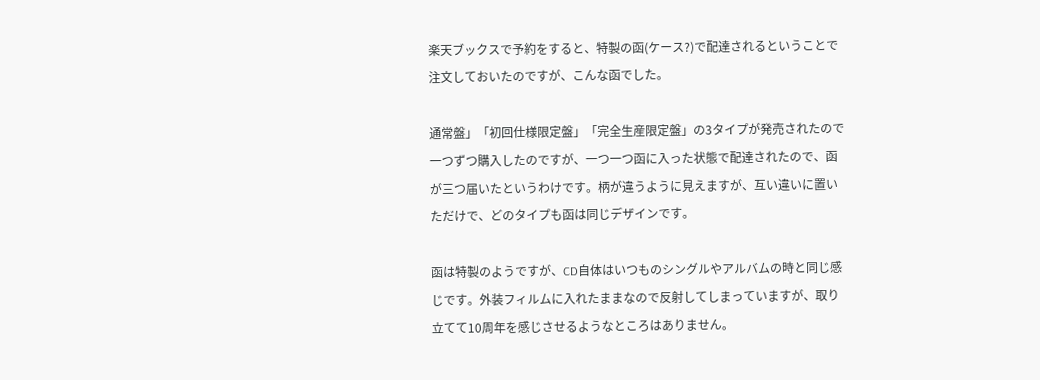楽天ブックスで予約をすると、特製の函(ケース?)で配達されるということで注文しておいたのですが、こんな函でした。

通常盤」「初回仕様限定盤」「完全生産限定盤」の3タイプが発売されたので一つずつ購入したのですが、一つ一つ函に入った状態で配達されたので、函が三つ届いたというわけです。柄が違うように見えますが、互い違いに置いただけで、どのタイプも函は同じデザインです。

函は特製のようですが、CD自体はいつものシングルやアルバムの時と同じ感じです。外装フィルムに入れたままなので反射してしまっていますが、取り立てて10周年を感じさせるようなところはありません。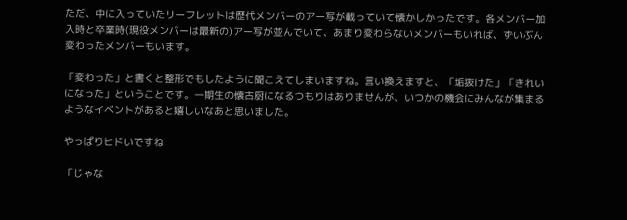ただ、中に入っていたリーフレットは歴代メンバーのアー写が載っていて懐かしかったです。各メンバー加入時と卒業時(現役メンバーは最新の)アー写が並んでいて、あまり変わらないメンバーもいれば、ずいぶん変わったメンバーもいます。

「変わった」と書くと整形でもしたように聞こえてしまいますね。言い換えますと、「垢抜けた」「きれいになった」ということです。一期生の懐古厨になるつもりはありませんが、いつかの機会にみんなが集まるようなイベントがあると嬉しいなあと思いました。

やっぱりヒドいですね

「じゃな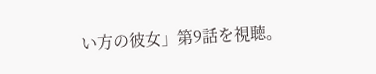い方の彼女」第9話を視聴。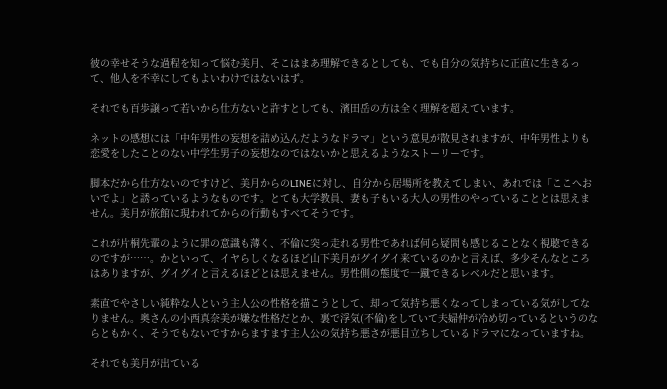彼の幸せそうな過程を知って悩む美月、そこはまあ理解できるとしても、でも自分の気持ちに正直に生きるって、他人を不幸にしてもよいわけではないはず。

それでも百歩譲って若いから仕方ないと許すとしても、濱田岳の方は全く理解を超えています。

ネットの感想には「中年男性の妄想を詰め込んだようなドラマ」という意見が散見されますが、中年男性よりも恋愛をしたことのない中学生男子の妄想なのではないかと思えるようなストーリーです。

脚本だから仕方ないのですけど、美月からのLINEに対し、自分から居場所を教えてしまい、あれでは「ここへおいでよ」と誘っているようなものです。とても大学教員、妻も子もいる大人の男性のやっていることとは思えません。美月が旅館に現われてからの行動もすべてそうです。

これが片桐先輩のように罪の意識も薄く、不倫に突っ走れる男性であれば何ら疑問も感じることなく視聴できるのですが……。かといって、イヤらしくなるほど山下美月がグイグイ来ているのかと言えば、多少そんなところはありますが、グイグイと言えるほどとは思えません。男性側の態度で一蹴できるレベルだと思います。

素直でやさしい純粋な人という主人公の性格を描こうとして、却って気持ち悪くなってしまっている気がしてなりません。奥さんの小西真奈美が嫌な性格だとか、裏で浮気(不倫)をしていて夫婦仲が冷め切っているというのならともかく、そうでもないですからますます主人公の気持ち悪さが悪目立ちしているドラマになっていますね。

それでも美月が出ている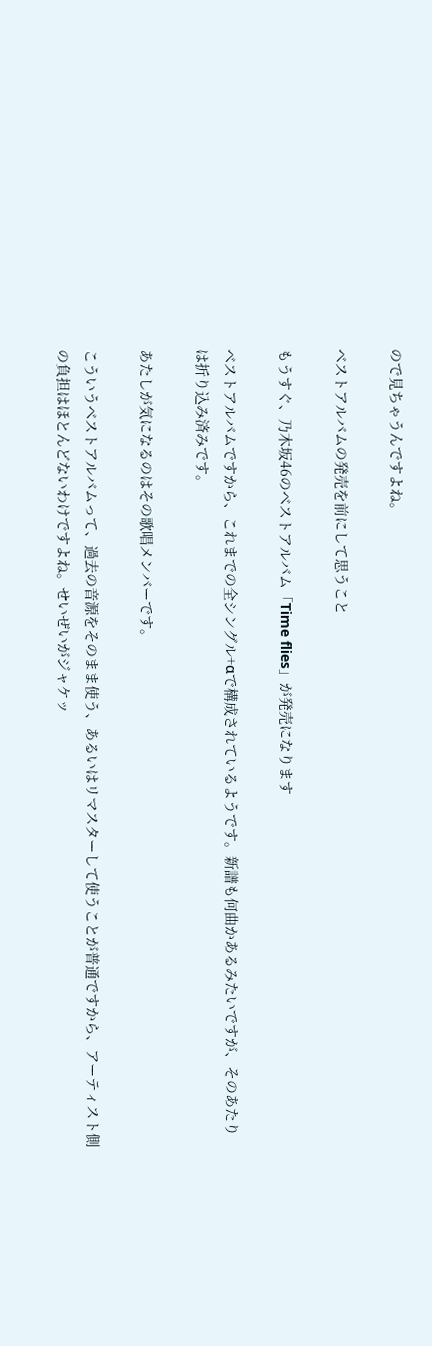ので見ちゃうんですよね。

ベストアルバムの発売を前にして思うこと

もうすぐ、乃木坂46のベストアルバム「Time flies」が発売になります

ベストアルバムですから、これまでの全シングル+αで構成されているようです。新譜も何曲かあるみたいですが、そのあたりは折り込み済みです。

あたしが気になるのはその歌唱メンバーです。

こういうベストアルバムって、過去の音源をそのまま使う、あるいはリマスターして使うことが普通ですから、アーティスト側の負担はほとんどないわけですよね。せいぜいがジャケッ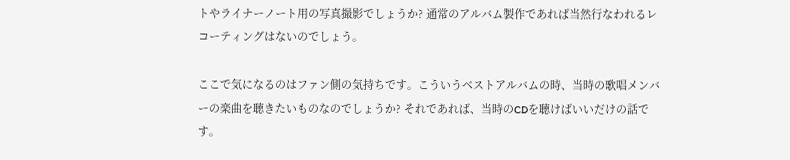トやライナーノート用の写真撮影でしょうか? 通常のアルバム製作であれば当然行なわれるレコーティングはないのでしょう。

ここで気になるのはファン側の気持ちです。こういうベストアルバムの時、当時の歌唱メンバーの楽曲を聴きたいものなのでしょうか? それであれば、当時のCDを聴けばいいだけの話です。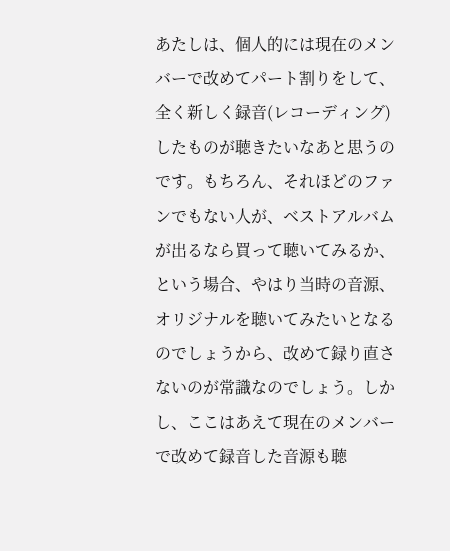あたしは、個人的には現在のメンバーで改めてパート割りをして、全く新しく録音(レコーディング)したものが聴きたいなあと思うのです。もちろん、それほどのファンでもない人が、ベストアルバムが出るなら買って聴いてみるか、という場合、やはり当時の音源、オリジナルを聴いてみたいとなるのでしょうから、改めて録り直さないのが常識なのでしょう。しかし、ここはあえて現在のメンバーで改めて録音した音源も聴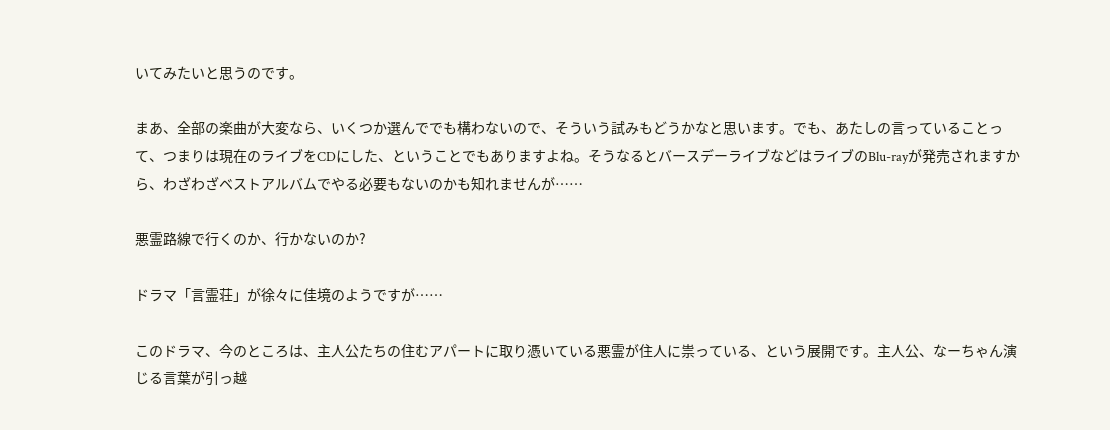いてみたいと思うのです。

まあ、全部の楽曲が大変なら、いくつか選んででも構わないので、そういう試みもどうかなと思います。でも、あたしの言っていることって、つまりは現在のライブをCDにした、ということでもありますよね。そうなるとバースデーライブなどはライブのBlu-rayが発売されますから、わざわざベストアルバムでやる必要もないのかも知れませんが……

悪霊路線で行くのか、行かないのか?

ドラマ「言霊荘」が徐々に佳境のようですが……

このドラマ、今のところは、主人公たちの住むアパートに取り憑いている悪霊が住人に祟っている、という展開です。主人公、なーちゃん演じる言葉が引っ越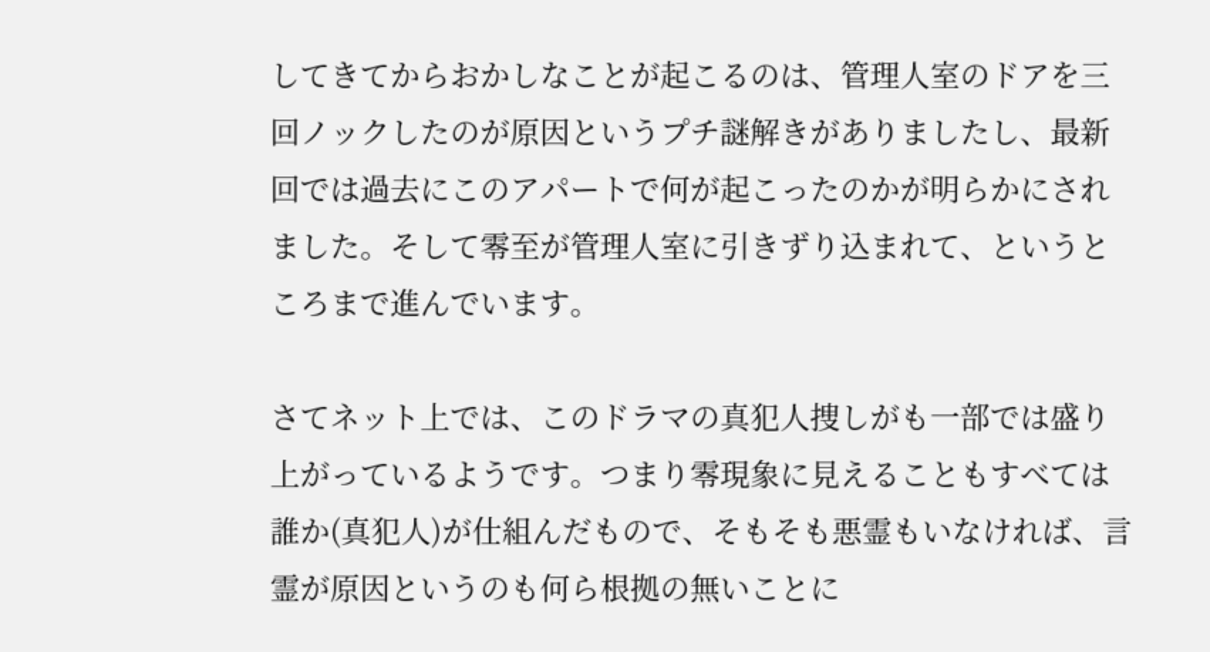してきてからおかしなことが起こるのは、管理人室のドアを三回ノックしたのが原因というプチ謎解きがありましたし、最新回では過去にこのアパートで何が起こったのかが明らかにされました。そして零至が管理人室に引きずり込まれて、というところまで進んでいます。

さてネット上では、このドラマの真犯人捜しがも一部では盛り上がっているようです。つまり零現象に見えることもすべては誰か(真犯人)が仕組んだもので、そもそも悪霊もいなければ、言霊が原因というのも何ら根拠の無いことに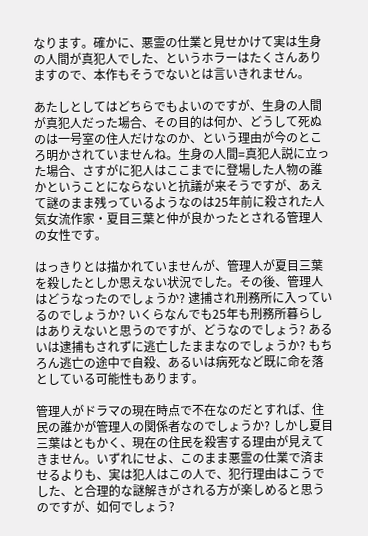なります。確かに、悪霊の仕業と見せかけて実は生身の人間が真犯人でした、というホラーはたくさんありますので、本作もそうでないとは言いきれません。

あたしとしてはどちらでもよいのですが、生身の人間が真犯人だった場合、その目的は何か、どうして死ぬのは一号室の住人だけなのか、という理由が今のところ明かされていませんね。生身の人間=真犯人説に立った場合、さすがに犯人はここまでに登場した人物の誰かということにならないと抗議が来そうですが、あえて謎のまま残っているようなのは25年前に殺された人気女流作家・夏目三葉と仲が良かったとされる管理人の女性です。

はっきりとは描かれていませんが、管理人が夏目三葉を殺したとしか思えない状況でした。その後、管理人はどうなったのでしょうか? 逮捕され刑務所に入っているのでしょうか? いくらなんでも25年も刑務所暮らしはありえないと思うのですが、どうなのでしょう? あるいは逮捕もされずに逃亡したままなのでしょうか? もちろん逃亡の途中で自殺、あるいは病死など既に命を落としている可能性もあります。

管理人がドラマの現在時点で不在なのだとすれば、住民の誰かが管理人の関係者なのでしょうか? しかし夏目三葉はともかく、現在の住民を殺害する理由が見えてきません。いずれにせよ、このまま悪霊の仕業で済ませるよりも、実は犯人はこの人で、犯行理由はこうでした、と合理的な謎解きがされる方が楽しめると思うのですが、如何でしょう?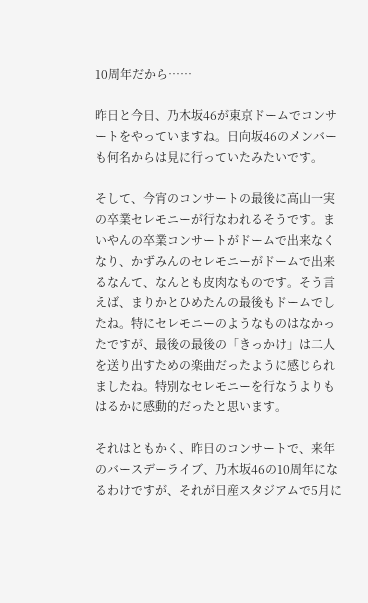10周年だから……

昨日と今日、乃木坂46が東京ドームでコンサートをやっていますね。日向坂46のメンバーも何名からは見に行っていたみたいです。

そして、今宵のコンサートの最後に高山一実の卒業セレモニーが行なわれるそうです。まいやんの卒業コンサートがドームで出来なくなり、かずみんのセレモニーがドームで出来るなんて、なんとも皮肉なものです。そう言えば、まりかとひめたんの最後もドームでしたね。特にセレモニーのようなものはなかったですが、最後の最後の「きっかけ」は二人を送り出すための楽曲だったように感じられましたね。特別なセレモニーを行なうよりもはるかに感動的だったと思います。

それはともかく、昨日のコンサートで、来年のバースデーライブ、乃木坂46の10周年になるわけですが、それが日産スタジアムで5月に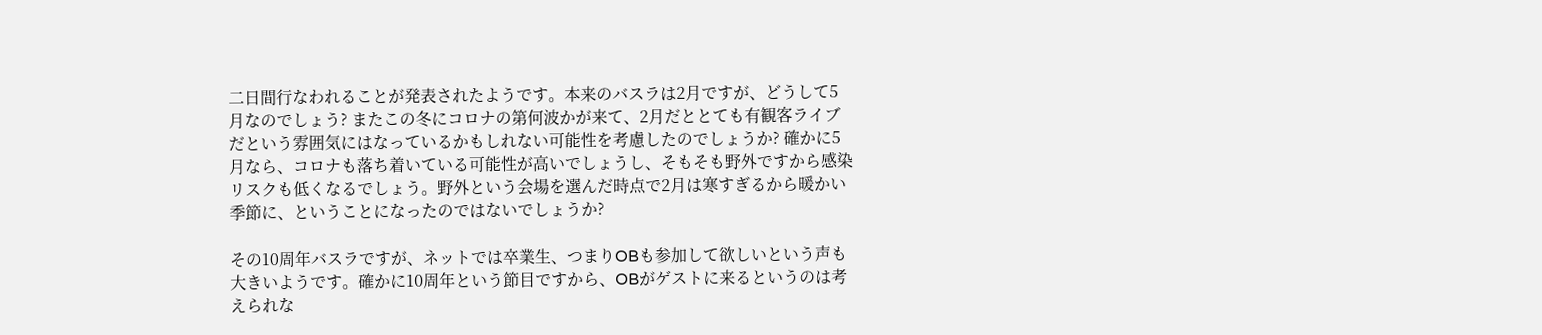二日間行なわれることが発表されたようです。本来のバスラは2月ですが、どうして5月なのでしょう? またこの冬にコロナの第何波かが来て、2月だととても有観客ライブだという雰囲気にはなっているかもしれない可能性を考慮したのでしょうか? 確かに5月なら、コロナも落ち着いている可能性が高いでしょうし、そもそも野外ですから感染リスクも低くなるでしょう。野外という会場を選んだ時点で2月は寒すぎるから暖かい季節に、ということになったのではないでしょうか?

その10周年バスラですが、ネットでは卒業生、つまりOBも参加して欲しいという声も大きいようです。確かに10周年という節目ですから、OBがゲストに来るというのは考えられな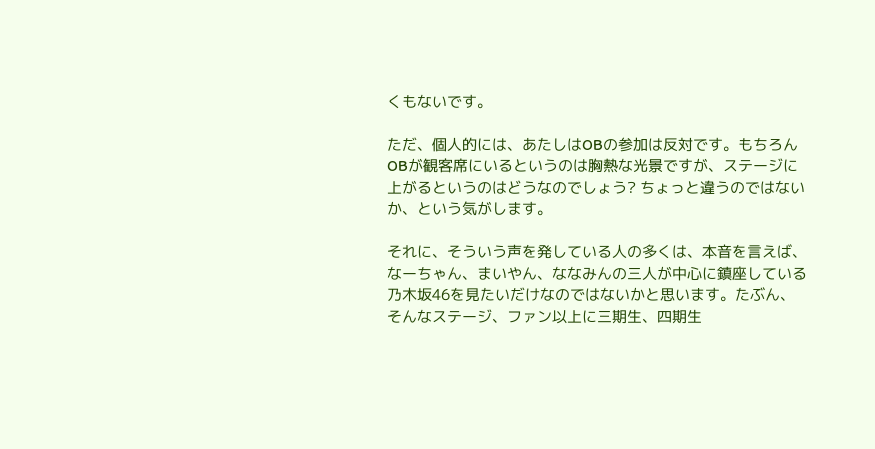くもないです。

ただ、個人的には、あたしはOBの参加は反対です。もちろんOBが観客席にいるというのは胸熱な光景ですが、ステージに上がるというのはどうなのでしょう? ちょっと違うのではないか、という気がします。

それに、そういう声を発している人の多くは、本音を言えば、なーちゃん、まいやん、ななみんの三人が中心に鎮座している乃木坂46を見たいだけなのではないかと思います。たぶん、そんなステージ、ファン以上に三期生、四期生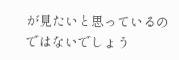が見たいと思っているのではないでしょう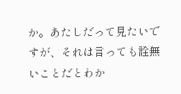か。あたしだって見たいですが、それは言っても詮無いことだとわか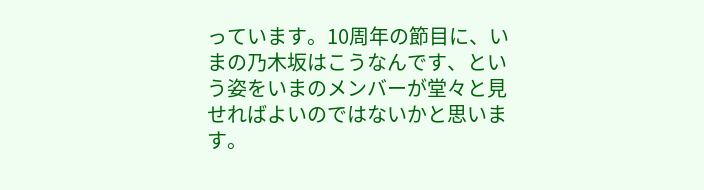っています。10周年の節目に、いまの乃木坂はこうなんです、という姿をいまのメンバーが堂々と見せればよいのではないかと思います。